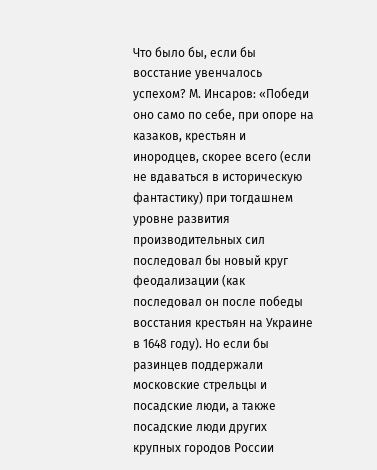Что было бы, если бы восстание увенчалось успехом? М. Инсаров: «Победи оно само по себе, при опоре на казаков, крестьян и инородцев, скорее всего (если не вдаваться в историческую фантастику) при тогдашнем уровне развития производительных сил последовал бы новый круг феодализации (как последовал он после победы восстания крестьян на Украине в 1648 году). Но если бы разинцев поддержали московские стрельцы и посадские люди, а также посадские люди других крупных городов России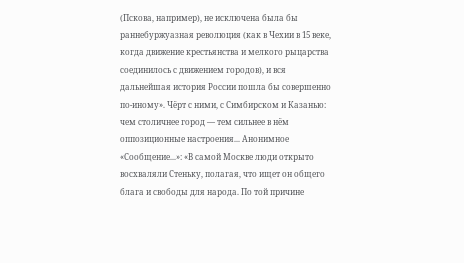(Пскова, например), не исключена была бы раннебуржуазная революция (как в Чехии в 15 веке, когда движение крестьянства и мелкого рыцарства соединилось с движением городов), и вся дальнейшая история России пошла бы совершенно по-иному». Чёрт с ними, с Симбирском и Казанью: чем столичнее город — тем сильнее в нём оппозиционные настроения... Анонимное «Сообщение...»: «В самой Москве люди открыто восхваляли Стеньку, полагая, что ищет он общего блага и свободы для народа. По той причине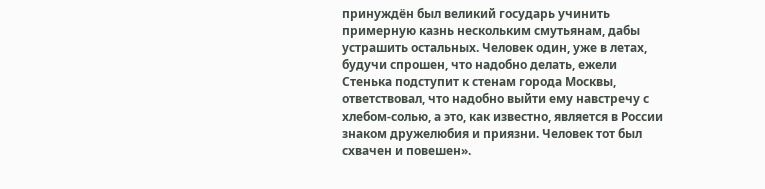принуждён был великий государь учинить примерную казнь нескольким смутьянам, дабы устрашить остальных. Человек один, уже в летах, будучи спрошен, что надобно делать, ежели Стенька подступит к стенам города Москвы, ответствовал, что надобно выйти ему навстречу с хлебом-солью, а это, как известно, является в России знаком дружелюбия и приязни. Человек тот был схвачен и повешен».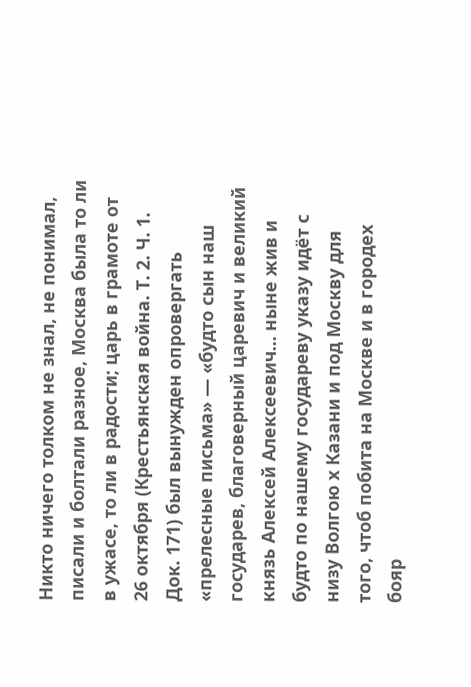Никто ничего толком не знал, не понимал, писали и болтали разное, Москва была то ли в ужасе, то ли в радости; царь в грамоте от 26 октября (Крестьянская война. Т. 2. Ч. 1. Док. 171) был вынужден опровергать «прелесные письма» — «будто сын наш государев, благоверный царевич и великий князь Алексей Алексеевич... ныне жив и будто по нашему государеву указу идёт с низу Волгою х Казани и под Москву для того, чтоб побита на Москве и в городех бояр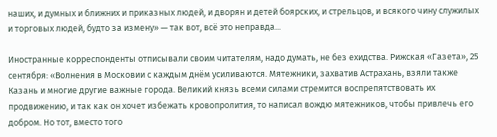наших, и думных и ближних и приказных людей, и дворян и детей боярских, и стрельцов, и всякого чину служилых и торговых людей, будто за измену» — так вот, всё это неправда...

Иностранные корреспонденты отписывали своим читателям, надо думать, не без ехидства. Рижская «Газета», 25 сентября: «Волнения в Московии с каждым днём усиливаются. Мятежники, захватив Астрахань, взяли также Казань и многие другие важные города. Великий князь всеми силами стремится воспрепятствовать их продвижению, и так как он хочет избежать кровопролития, то написал вождю мятежников, чтобы привлечь его добром. Но тот, вместо того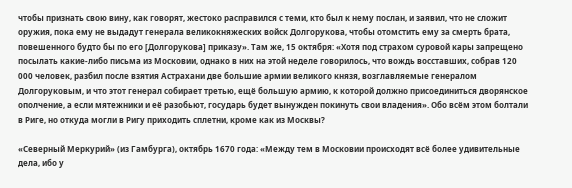чтобы признать свою вину, как говорят, жестоко расправился с теми, кто был к нему послан, и заявил, что не сложит оружия, пока ему не выдадут генерала великокняжеских войск Долгорукова, чтобы отомстить ему за смерть брата, повешенного будто бы по его [Долгорукова] приказу». Там же, 15 октября: «Хотя под страхом суровой кары запрещено посылать какие-либо письма из Московии, однако в них на этой неделе говорилось, что вождь восставших, собрав 120 000 человек, разбил после взятия Астрахани две большие армии великого князя, возглавляемые генералом Долгоруковым, и что этот генерал собирает третью, ещё большую армию, к которой должно присоединиться дворянское ополчение, а если мятежники и её разобьют, государь будет вынужден покинуть свои владения». Обо всём этом болтали в Риге, но откуда могли в Ригу приходить сплетни, кроме как из Москвы?

«Северный Меркурий» (из Гамбурга), октябрь 1670 года: «Между тем в Московии происходят всё более удивительные дела, ибо у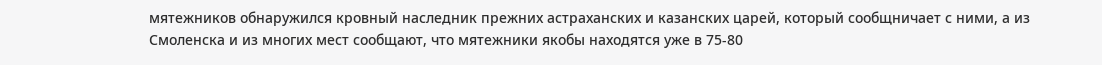мятежников обнаружился кровный наследник прежних астраханских и казанских царей, который сообщничает с ними, а из Смоленска и из многих мест сообщают, что мятежники якобы находятся уже в 75-80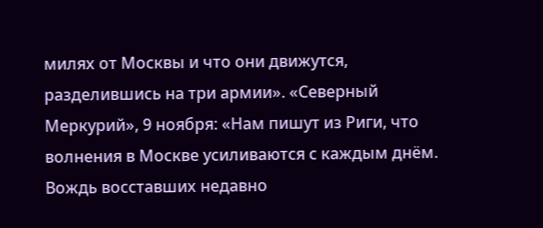милях от Москвы и что они движутся, разделившись на три армии». «Северный Меркурий», 9 ноября: «Нам пишут из Риги, что волнения в Москве усиливаются с каждым днём. Вождь восставших недавно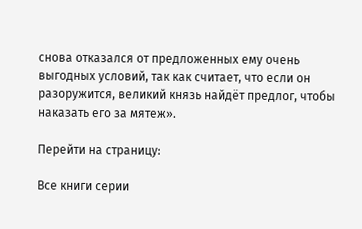снова отказался от предложенных ему очень выгодных условий, так как считает, что если он разоружится, великий князь найдёт предлог, чтобы наказать его за мятеж».

Перейти на страницу:

Все книги серии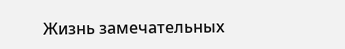Жизнь замечательных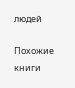людей

Похожие книги